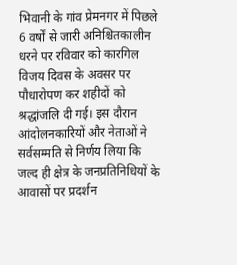भिवानी के गांव प्रेमनगर में पिछले 6 वर्षों से जारी अनिश्चितकालीन धरने पर रविवार को कारगिल विजय दिवस के अवसर पर पौधारोपण कर शहीदों को श्रद्धांजलि दी गई। इस दौरान आंदोलनकारियों और नेताओं ने सर्वसम्मति से निर्णय लिया कि जल्द ही क्षेत्र के जनप्रतिनिधियों के आवासों पर प्रदर्शन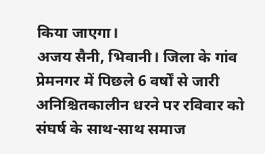किया जाएगा।
अजय सैनी, भिवानी। जिला के गांव प्रेमनगर में पिछले 6 वर्षों से जारी अनिश्चितकालीन धरने पर रविवार को संघर्ष के साथ-साथ समाज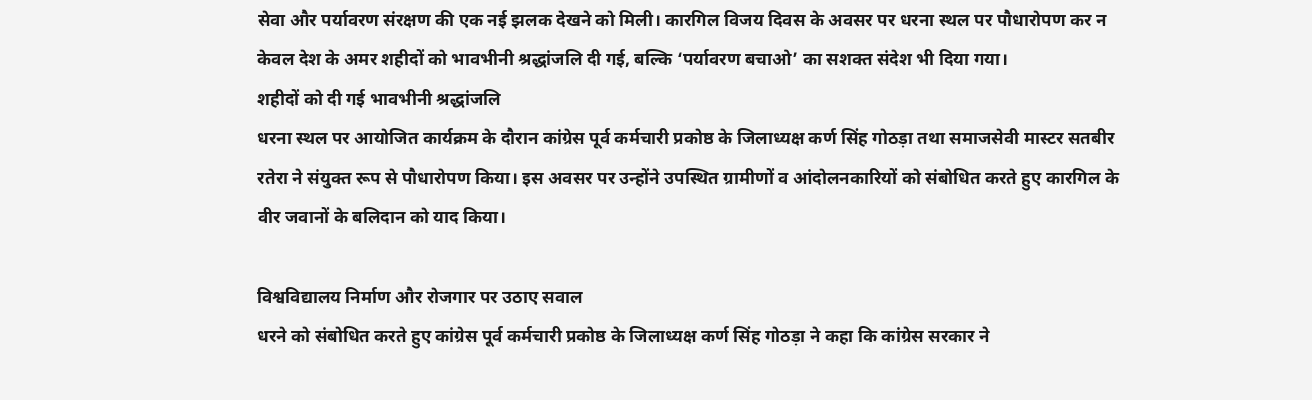सेवा और पर्यावरण संरक्षण की एक नई झलक देखने को मिली। कारगिल विजय दिवस के अवसर पर धरना स्थल पर पौधारोपण कर न केवल देश के अमर शहीदों को भावभीनी श्रद्धांजलि दी गई, बल्कि ‘पर्यावरण बचाओ’ का सशक्त संदेश भी दिया गया।
शहीदों को दी गई भावभीनी श्रद्धांजलि
धरना स्थल पर आयोजित कार्यक्रम के दौरान कांग्रेस पूर्व कर्मचारी प्रकोष्ठ के जिलाध्यक्ष कर्ण सिंह गोठड़ा तथा समाजसेवी मास्टर सतबीर रतेरा ने संयुक्त रूप से पौधारोपण किया। इस अवसर पर उन्होंने उपस्थित ग्रामीणों व आंदोलनकारियों को संबोधित करते हुए कारगिल के वीर जवानों के बलिदान को याद किया।

विश्वविद्यालय निर्माण और रोजगार पर उठाए सवाल
धरने को संबोधित करते हुए कांग्रेस पूर्व कर्मचारी प्रकोष्ठ के जिलाध्यक्ष कर्ण सिंह गोठड़ा ने कहा कि कांग्रेस सरकार ने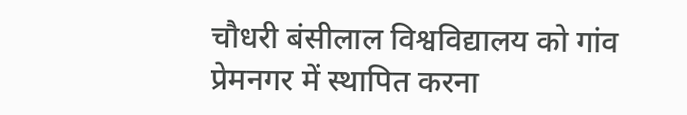चौधरी बंसीलाल विश्वविद्यालय को गांव प्रेमनगर में स्थापित करना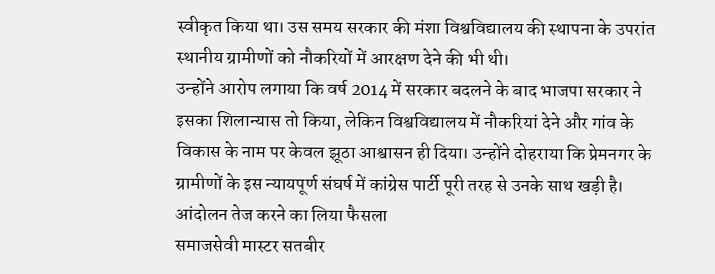स्वीकृत किया था। उस समय सरकार की मंशा विश्वविद्यालय की स्थापना के उपरांत स्थानीय ग्रामीणों को नौकरियों में आरक्षण देने की भी थी।
उन्होंने आरोप लगाया कि वर्ष 2014 में सरकार बदलने के बाद भाजपा सरकार ने इसका शिलान्यास तो किया, लेकिन विश्वविद्यालय में नौकरियां देने और गांव के विकास के नाम पर केवल झूठा आश्वासन ही दिया। उन्होंने दोहराया कि प्रेमनगर के ग्रामीणों के इस न्यायपूर्ण संघर्ष में कांग्रेस पार्टी पूरी तरह से उनके साथ खड़ी है।
आंदोलन तेज करने का लिया फैसला
समाजसेवी मास्टर सतबीर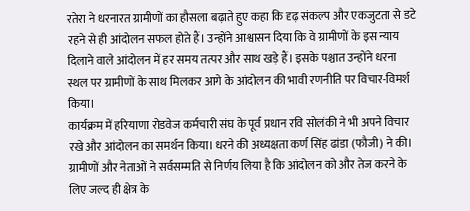रतेरा ने धरनारत ग्रामीणों का हौसला बढ़ाते हुए कहा कि दृढ़ संकल्प और एकजुटता से डटे रहने से ही आंदोलन सफल होते हैं। उन्होंने आश्वासन दिया कि वे ग्रामीणों के इस न्याय दिलाने वाले आंदोलन में हर समय तत्पर और साथ खड़े हैं। इसके पश्चात उन्होंने धरना स्थल पर ग्रामीणों के साथ मिलकर आगे के आंदोलन की भावी रणनीति पर विचार-विमर्श किया।
कार्यक्रम में हरियाणा रोडवेज कर्मचारी संघ के पूर्व प्रधान रवि सोलंकी ने भी अपने विचार रखे और आंदोलन का समर्थन किया। धरने की अध्यक्षता कर्ण सिंह ढांडा (फौजी) ने की। ग्रामीणों और नेताओं ने सर्वसम्मति से निर्णय लिया है कि आंदोलन को और तेज करने के लिए जल्द ही क्षेत्र के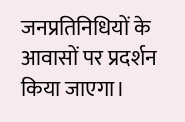जनप्रतिनिधियों के आवासों पर प्रदर्शन किया जाएगा।